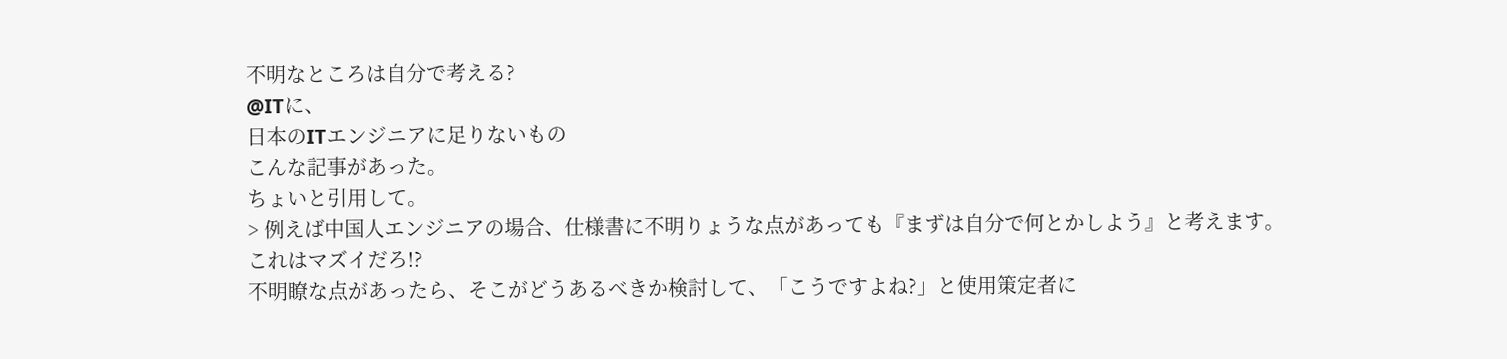不明なところは自分で考える?
@ITに、
日本のITエンジニアに足りないもの
こんな記事があった。
ちょいと引用して。
> 例えば中国人エンジニアの場合、仕様書に不明りょうな点があっても『まずは自分で何とかしよう』と考えます。
これはマズイだろ!?
不明瞭な点があったら、そこがどうあるべきか検討して、「こうですよね?」と使用策定者に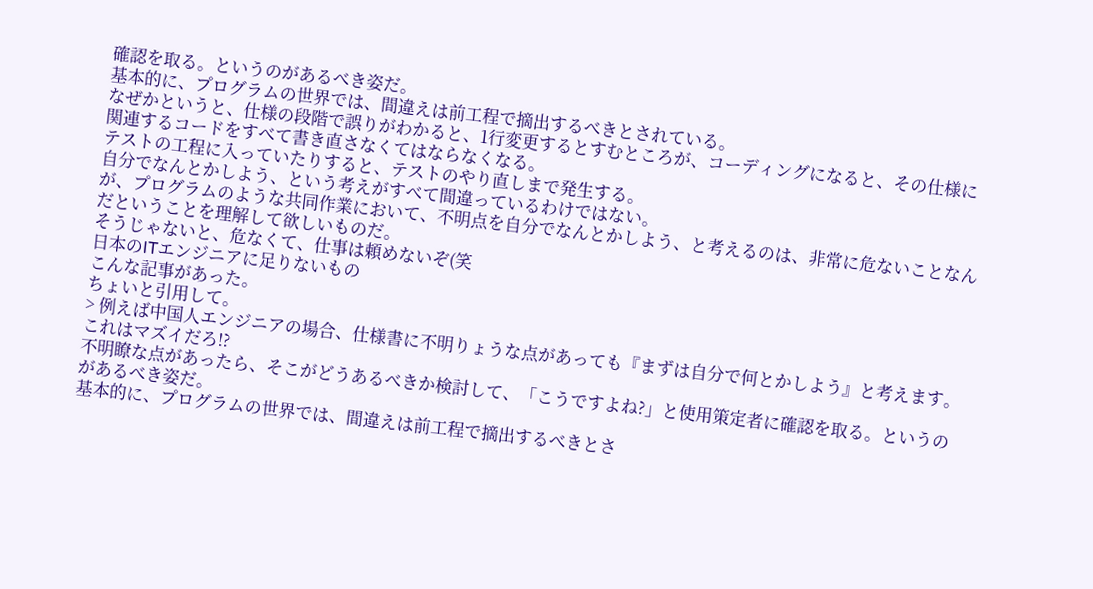確認を取る。というのがあるべき姿だ。
基本的に、プログラムの世界では、間違えは前工程で摘出するべきとされている。
なぜかというと、仕様の段階で誤りがわかると、1行変更するとすむところが、コーディングになると、その仕様に関連するコードをすべて書き直さなくてはならなくなる。
テストの工程に入っていたりすると、テストのやり直しまで発生する。
自分でなんとかしよう、という考えがすべて間違っているわけではない。
が、プログラムのような共同作業において、不明点を自分でなんとかしよう、と考えるのは、非常に危ないことなんだということを理解して欲しいものだ。
そうじゃないと、危なくて、仕事は頼めないぞ(笑
日本のITエンジニアに足りないもの
こんな記事があった。
ちょいと引用して。
> 例えば中国人エンジニアの場合、仕様書に不明りょうな点があっても『まずは自分で何とかしよう』と考えます。
これはマズイだろ!?
不明瞭な点があったら、そこがどうあるべきか検討して、「こうですよね?」と使用策定者に確認を取る。というのがあるべき姿だ。
基本的に、プログラムの世界では、間違えは前工程で摘出するべきとさ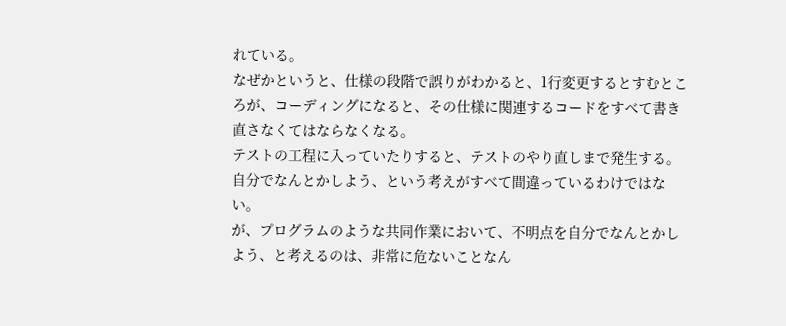れている。
なぜかというと、仕様の段階で誤りがわかると、1行変更するとすむところが、コーディングになると、その仕様に関連するコードをすべて書き直さなくてはならなくなる。
テストの工程に入っていたりすると、テストのやり直しまで発生する。
自分でなんとかしよう、という考えがすべて間違っているわけではない。
が、プログラムのような共同作業において、不明点を自分でなんとかしよう、と考えるのは、非常に危ないことなん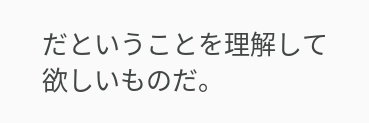だということを理解して欲しいものだ。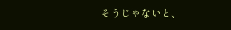そうじゃないと、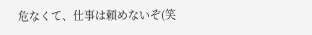危なくて、仕事は頼めないぞ(笑